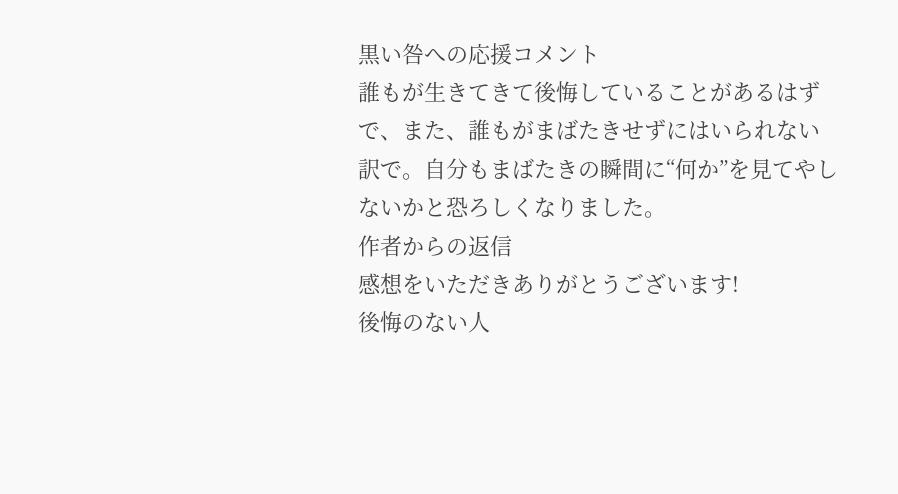黒い咎への応援コメント
誰もが生きてきて後悔していることがあるはずで、また、誰もがまばたきせずにはいられない訳で。自分もまばたきの瞬間に“何か”を見てやしないかと恐ろしくなりました。
作者からの返信
感想をいただきありがとうございます!
後悔のない人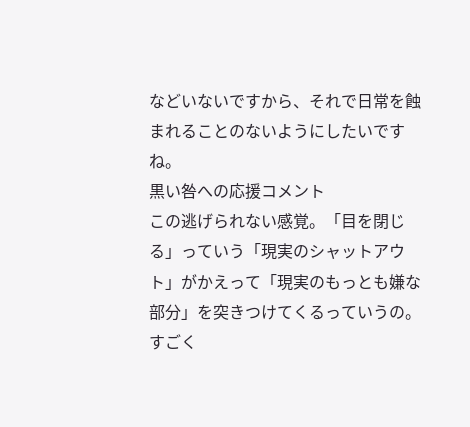などいないですから、それで日常を蝕まれることのないようにしたいですね。
黒い咎への応援コメント
この逃げられない感覚。「目を閉じる」っていう「現実のシャットアウト」がかえって「現実のもっとも嫌な部分」を突きつけてくるっていうの。すごく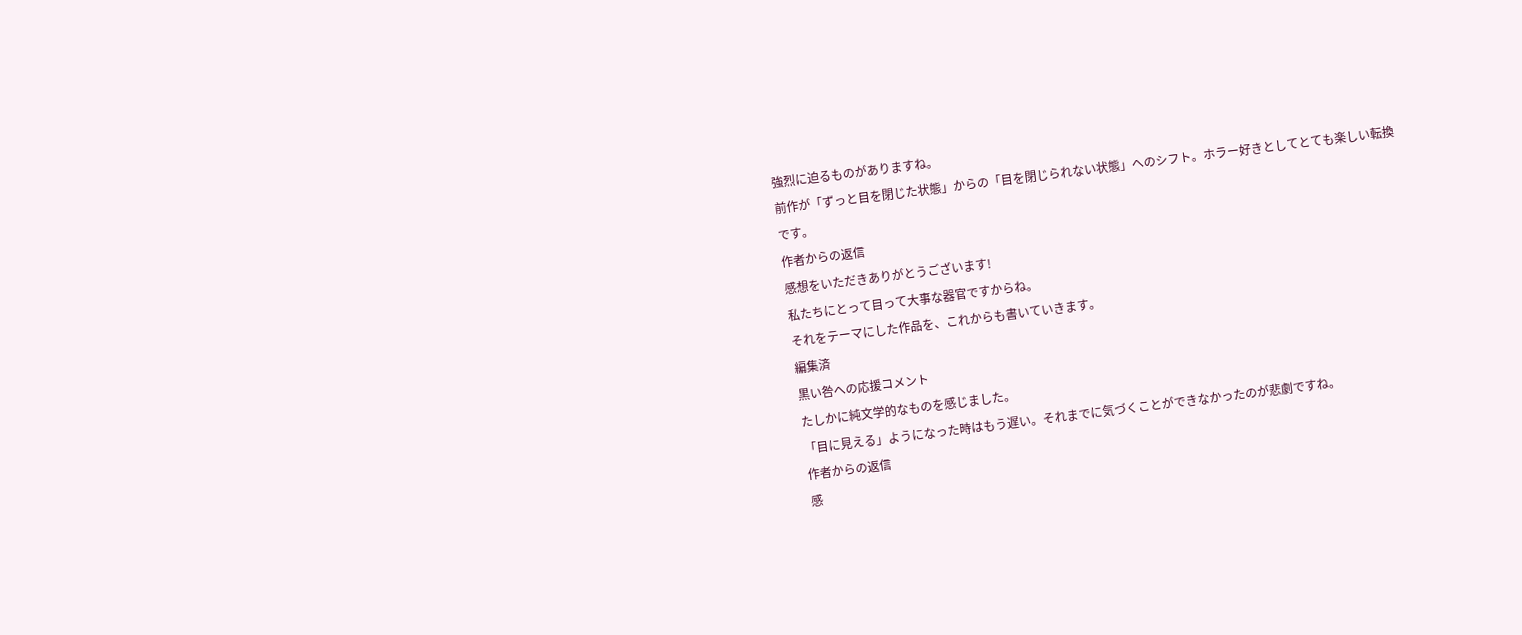強烈に迫るものがありますね。
前作が「ずっと目を閉じた状態」からの「目を閉じられない状態」へのシフト。ホラー好きとしてとても楽しい転換です。
作者からの返信
感想をいただきありがとうございます!
私たちにとって目って大事な器官ですからね。
それをテーマにした作品を、これからも書いていきます。
編集済
黒い咎への応援コメント
たしかに純文学的なものを感じました。
「目に見える」ようになった時はもう遅い。それまでに気づくことができなかったのが悲劇ですね。
作者からの返信
感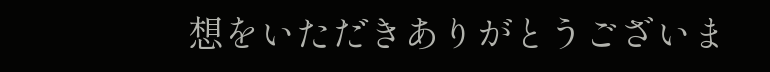想をいただきありがとうございま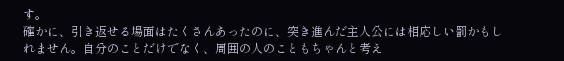す。
確かに、引き返せる場面はたくさんあったのに、突き進んだ主人公には相応しい罰かもしれません。自分のことだけでなく、周囲の人のこともちゃんと考え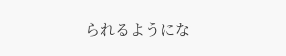られるようにな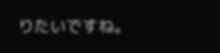りたいですね。